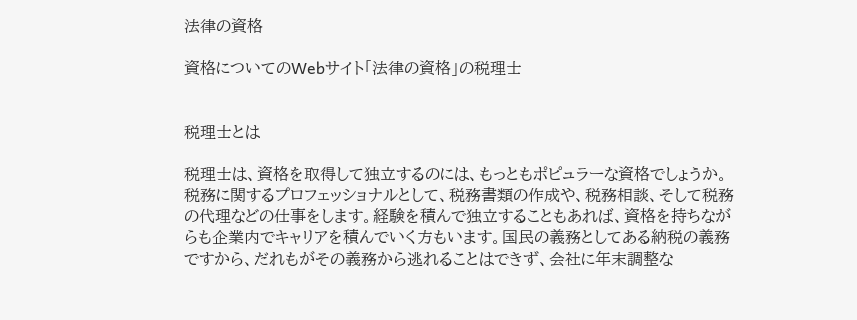法律の資格

資格についてのWebサイト「法律の資格」の税理士


税理士とは

税理士は、資格を取得して独立するのには、もっともポピュラーな資格でしょうか。税務に関するプロフェッショナルとして、税務書類の作成や、税務相談、そして税務の代理などの仕事をします。経験を積んで独立することもあれば、資格を持ちながらも企業内でキャリアを積んでいく方もいます。国民の義務としてある納税の義務ですから、だれもがその義務から逃れることはできず、会社に年末調整な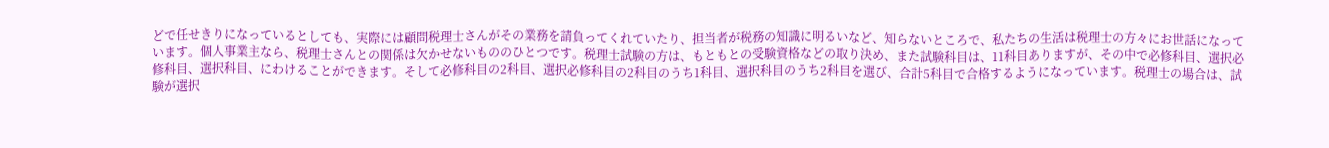どで任せきりになっているとしても、実際には顧問税理士さんがその業務を請負ってくれていたり、担当者が税務の知識に明るいなど、知らないところで、私たちの生活は税理士の方々にお世話になっています。個人事業主なら、税理士さんとの関係は欠かせないもののひとつです。税理士試験の方は、もともとの受験資格などの取り決め、また試験科目は、11科目ありますが、その中で必修科目、選択必修科目、選択科目、にわけることができます。そして必修科目の2科目、選択必修科目の2科目のうち1科目、選択科目のうち2科目を選び、合計5科目で合格するようになっています。税理士の場合は、試験が選択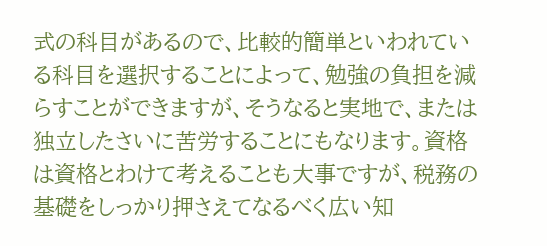式の科目があるので、比較的簡単といわれている科目を選択することによって、勉強の負担を減らすことができますが、そうなると実地で、または独立したさいに苦労することにもなります。資格は資格とわけて考えることも大事ですが、税務の基礎をしっかり押さえてなるべく広い知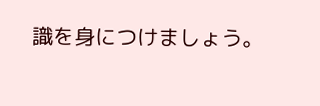識を身につけましょう。